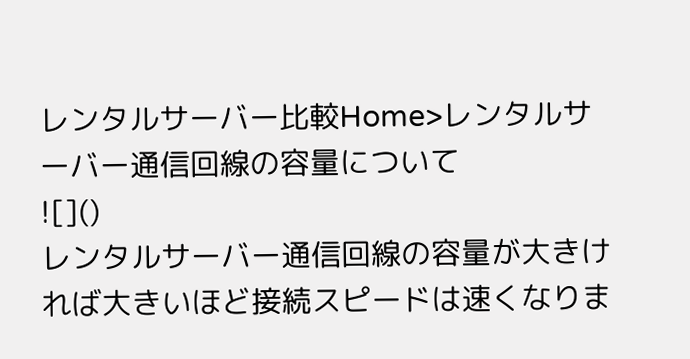レンタルサーバー比較Home>レンタルサーバー通信回線の容量について
![]()
レンタルサーバー通信回線の容量が大きければ大きいほど接続スピードは速くなりま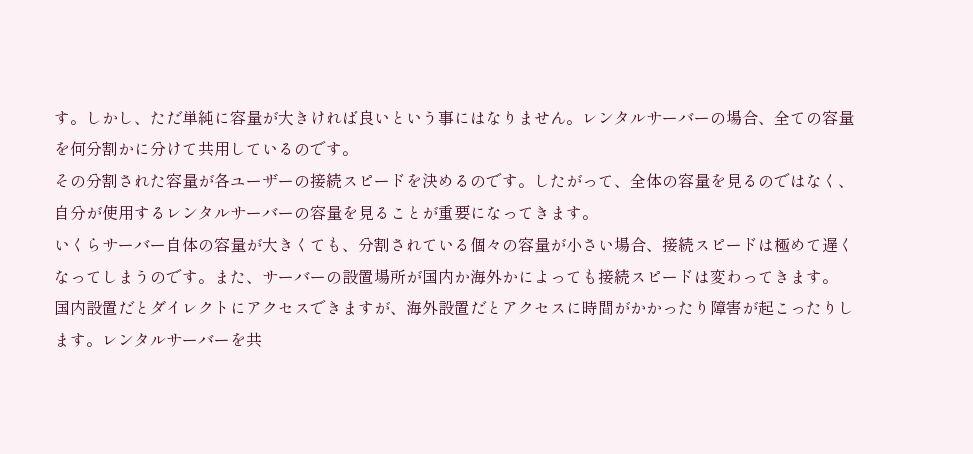す。しかし、ただ単純に容量が大きければ良いという事にはなりません。レンタルサーバーの場合、全ての容量を何分割かに分けて共用しているのです。
その分割された容量が各ユーザーの接続スピードを決めるのです。したがって、全体の容量を見るのではなく、自分が使用するレンタルサーバーの容量を見ることが重要になってきます。
いくらサーバー自体の容量が大きくても、分割されている個々の容量が小さい場合、接続スピードは極めて遅くなってしまうのです。また、サーバーの設置場所が国内か海外かによっても接続スピードは変わってきます。
国内設置だとダイレクトにアクセスできますが、海外設置だとアクセスに時間がかかったり障害が起こったりします。レンタルサーバーを共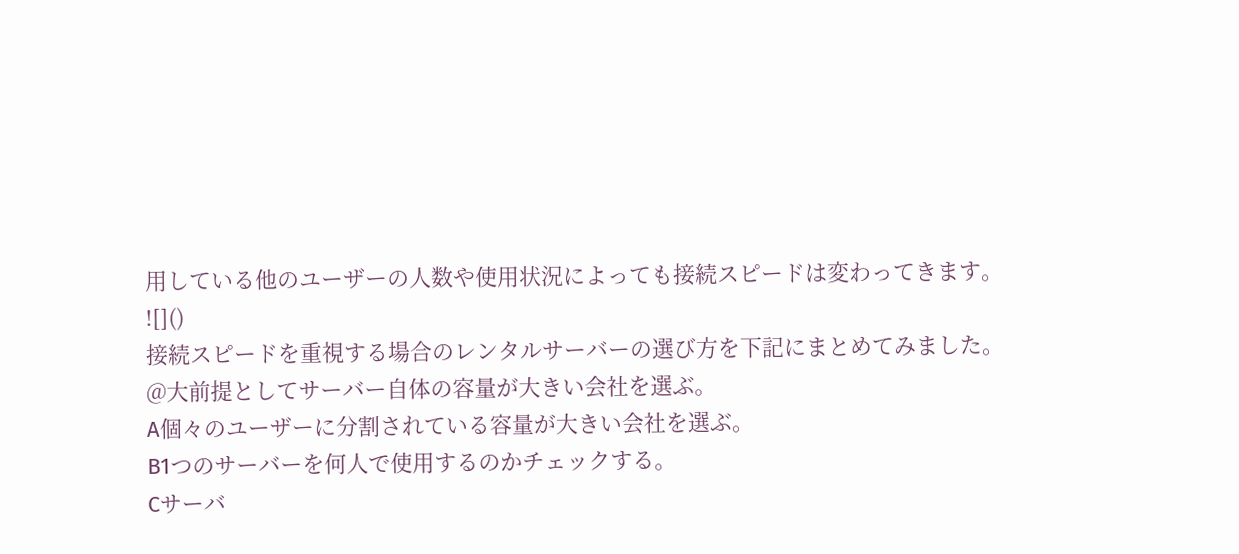用している他のユーザーの人数や使用状況によっても接続スピードは変わってきます。
![]()
接続スピードを重視する場合のレンタルサーバーの選び方を下記にまとめてみました。
@大前提としてサーバー自体の容量が大きい会社を選ぶ。
A個々のユーザーに分割されている容量が大きい会社を選ぶ。
B1つのサーバーを何人で使用するのかチェックする。
Cサーバ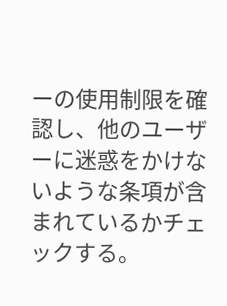ーの使用制限を確認し、他のユーザーに迷惑をかけないような条項が含まれているかチェックする。